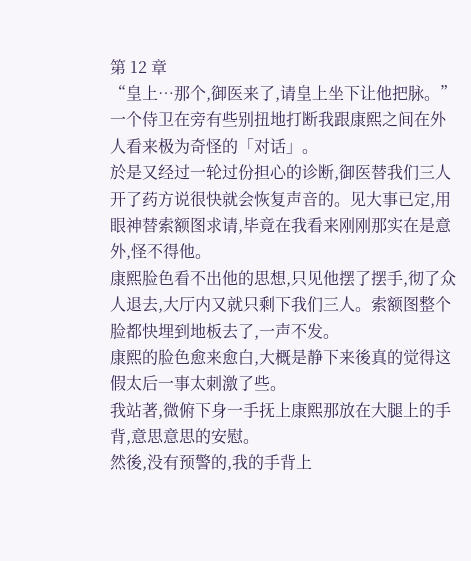第 12 章
“皇上…那个,御医来了,请皇上坐下让他把脉。”一个侍卫在旁有些别扭地打断我跟康熙之间在外人看来极为奇怪的「对话」。
於是又经过一轮过份担心的诊断,御医替我们三人开了药方说很快就会恢复声音的。见大事已定,用眼神替索额图求请,毕竟在我看来刚刚那实在是意外,怪不得他。
康熙脸色看不出他的思想,只见他摆了摆手,彻了众人退去,大厅内又就只剩下我们三人。索额图整个脸都快埋到地板去了,一声不发。
康熙的脸色愈来愈白,大概是静下来後真的觉得这假太后一事太刺激了些。
我站著,微俯下身一手抚上康熙那放在大腿上的手背,意思意思的安慰。
然後,没有预警的,我的手背上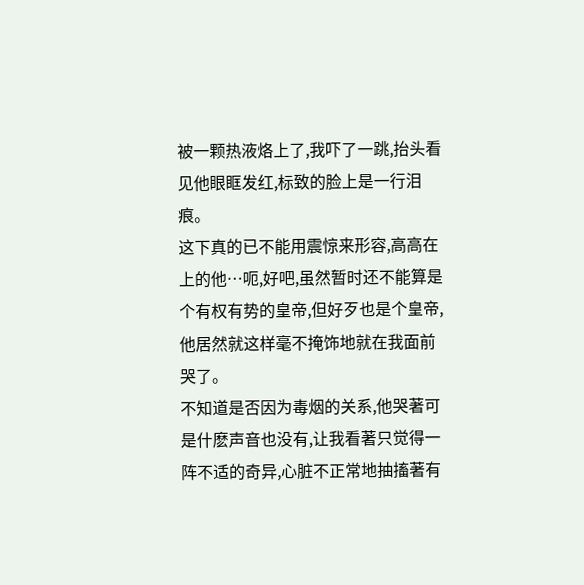被一颗热液烙上了,我吓了一跳,抬头看见他眼眶发红,标致的脸上是一行泪痕。
这下真的已不能用震惊来形容,高高在上的他…呃,好吧,虽然暂时还不能算是个有权有势的皇帝,但好歹也是个皇帝,他居然就这样毫不掩饰地就在我面前哭了。
不知道是否因为毒烟的关系,他哭著可是什麽声音也没有,让我看著只觉得一阵不适的奇异,心脏不正常地抽搐著有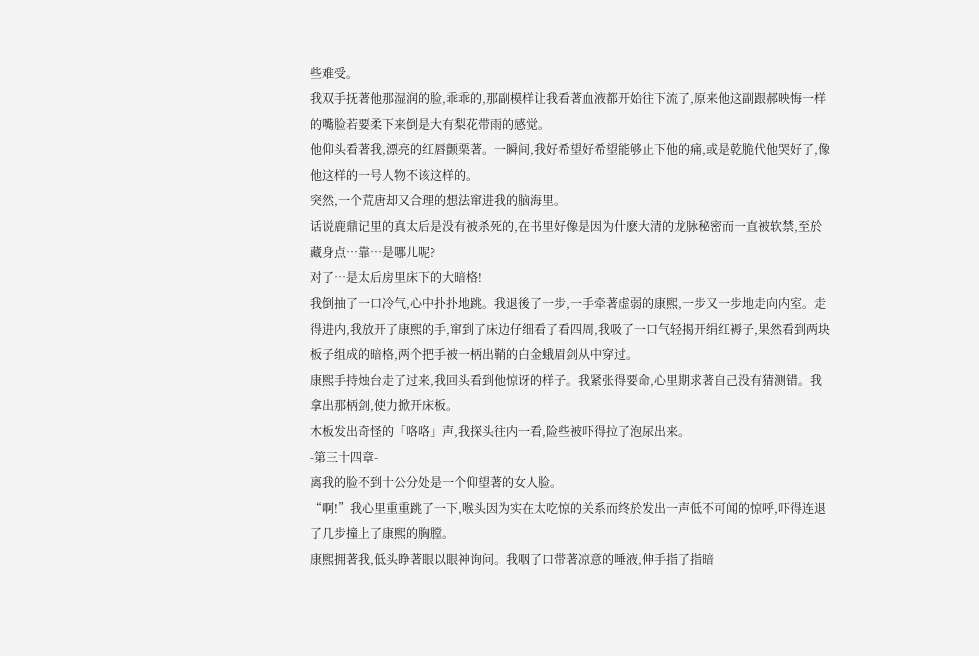些难受。
我双手抚著他那湿润的脸,乖乖的,那副模样让我看著血液都开始往下流了,原来他这副跟郝映悔一样的嘴脸若要柔下来倒是大有梨花带雨的感觉。
他仰头看著我,漂亮的红唇颤栗著。一瞬间,我好希望好希望能够止下他的痛,或是乾脆代他哭好了,像他这样的一号人物不该这样的。
突然,一个荒唐却又合理的想法窜进我的脑海里。
话说鹿鼎记里的真太后是没有被杀死的,在书里好像是因为什麽大清的龙脉秘密而一直被软禁,至於藏身点…靠…是哪儿呢?
对了…是太后房里床下的大暗格!
我倒抽了一口冷气,心中扑扑地跳。我退後了一步,一手牵著虚弱的康熙,一步又一步地走向内室。走得进内,我放开了康熙的手,窜到了床边仔细看了看四周,我吸了一口气轻揭开绢红褥子,果然看到两块板子组成的暗格,两个把手被一柄出鞘的白金蛾眉剑从中穿过。
康熙手持烛台走了过来,我回头看到他惊讶的样子。我紧张得要命,心里期求著自己没有猜测错。我拿出那柄剑,使力掀开床板。
木板发出奇怪的「咯咯」声,我探头往内一看,险些被吓得拉了泡尿出来。
-第三十四章-
离我的脸不到十公分处是一个仰望著的女人脸。
“啊!”我心里重重跳了一下,喉头因为实在太吃惊的关系而终於发出一声低不可闻的惊呼,吓得连退了几步撞上了康熙的胸膛。
康熙拥著我,低头睁著眼以眼神询问。我咽了口带著凉意的唾液,伸手指了指暗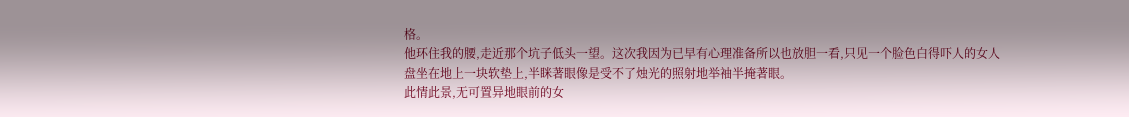格。
他环住我的腰,走近那个坑子低头一望。这次我因为已早有心理准备所以也放胆一看,只见一个脸色白得吓人的女人盘坐在地上一块软垫上,半眯著眼像是受不了烛光的照射地举袖半掩著眼。
此情此景,无可置异地眼前的女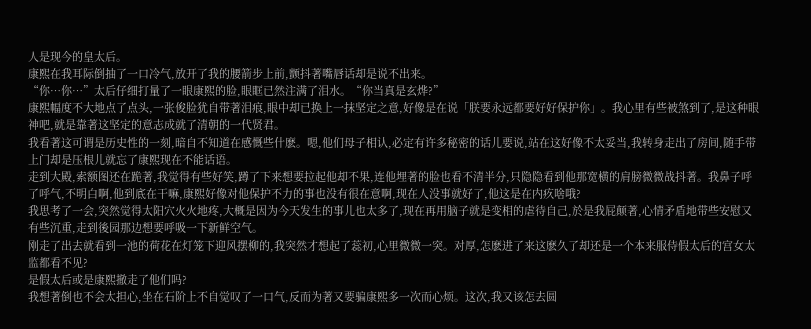人是现今的皇太后。
康熙在我耳际倒抽了一口冷气,放开了我的腰箭步上前,颤抖著嘴唇话却是说不出来。
“你…你…”太后仔细打量了一眼康熙的脸,眼眶已然注满了泪水。“你当真是玄烨?”
康熙幅度不大地点了点头,一张俊脸犹自带著泪痕,眼中却已换上一抹坚定之意,好像是在说「朕要永远都要好好保护你」。我心里有些被煞到了,是这种眼神吧,就是靠著这坚定的意志成就了清朝的一代贤君。
我看著这可谓是历史性的一刻,暗自不知道在感慨些什麽。嗯,他们母子相认,必定有许多秘密的话儿要说,站在这好像不太妥当,我转身走出了房间,随手带上门却是压根儿就忘了康熙现在不能话语。
走到大殿,索额图还在跪著,我觉得有些好笑,蹲了下来想要拉起他却不果,连他埋著的脸也看不清半分,只隐隐看到他那宽横的肩膀微微战抖著。我鼻子呼了呼气,不明白啊,他到底在干嘛,康熙好像对他保护不力的事也没有很在意啊,现在人没事就好了,他这是在内疚啥哦?
我思考了一会,突然觉得太阳穴火火地疼,大概是因为今天发生的事儿也太多了,现在再用脑子就是变相的虐待自己,於是我屁颠著,心情矛盾地带些安慰又有些沉重,走到後园那边想要呼吸一下新鲜空气。
刚走了出去就看到一池的荷花在灯笼下迎风摆柳的,我突然才想起了蕊初,心里微微一突。对厚,怎麽进了来这麽久了却还是一个本来服侍假太后的宫女太监都看不见?
是假太后或是康熙撤走了他们吗?
我想著倒也不会太担心,坐在石阶上不自觉叹了一口气,反而为著又要骗康熙多一次而心烦。这次,我又该怎去圆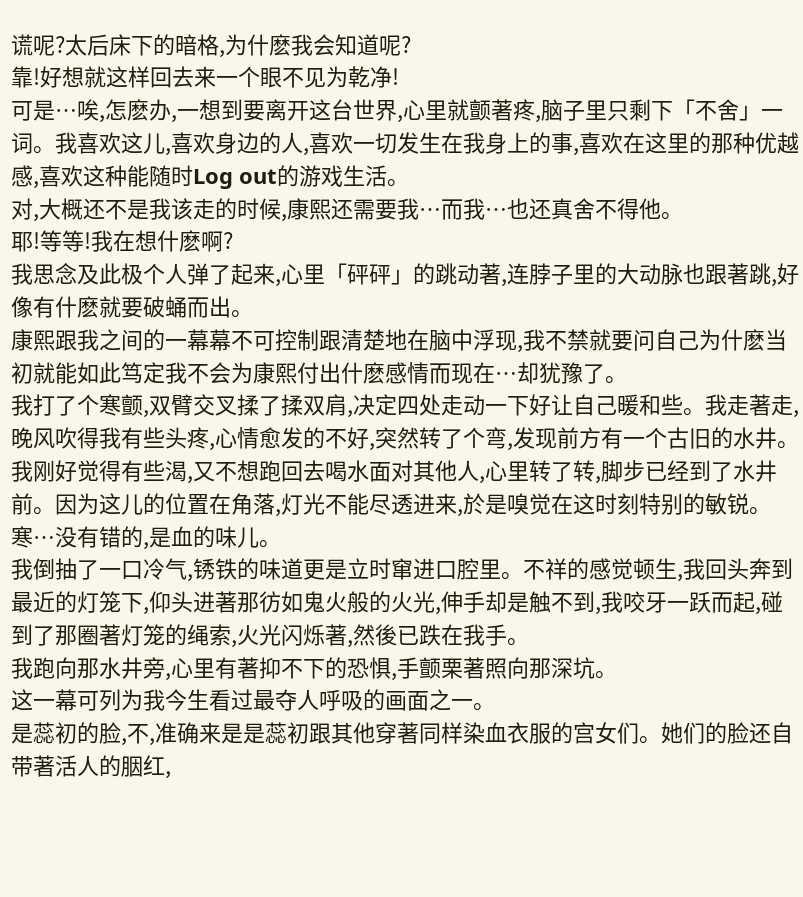谎呢?太后床下的暗格,为什麽我会知道呢?
靠!好想就这样回去来一个眼不见为乾净!
可是…唉,怎麽办,一想到要离开这台世界,心里就颤著疼,脑子里只剩下「不舍」一词。我喜欢这儿,喜欢身边的人,喜欢一切发生在我身上的事,喜欢在这里的那种优越感,喜欢这种能随时Log out的游戏生活。
对,大概还不是我该走的时候,康熙还需要我…而我…也还真舍不得他。
耶!等等!我在想什麽啊?
我思念及此极个人弹了起来,心里「砰砰」的跳动著,连脖子里的大动脉也跟著跳,好像有什麽就要破蛹而出。
康熙跟我之间的一幕幕不可控制跟清楚地在脑中浮现,我不禁就要问自己为什麽当初就能如此笃定我不会为康熙付出什麽感情而现在…却犹豫了。
我打了个寒颤,双臂交叉揉了揉双肩,决定四处走动一下好让自己暖和些。我走著走,晚风吹得我有些头疼,心情愈发的不好,突然转了个弯,发现前方有一个古旧的水井。
我刚好觉得有些渴,又不想跑回去喝水面对其他人,心里转了转,脚步已经到了水井前。因为这儿的位置在角落,灯光不能尽透进来,於是嗅觉在这时刻特别的敏锐。
寒…没有错的,是血的味儿。
我倒抽了一口冷气,锈铁的味道更是立时窜进口腔里。不祥的感觉顿生,我回头奔到最近的灯笼下,仰头进著那彷如鬼火般的火光,伸手却是触不到,我咬牙一跃而起,碰到了那圈著灯笼的绳索,火光闪烁著,然後已跌在我手。
我跑向那水井旁,心里有著抑不下的恐惧,手颤栗著照向那深坑。
这一幕可列为我今生看过最夺人呼吸的画面之一。
是蕊初的脸,不,准确来是是蕊初跟其他穿著同样染血衣服的宫女们。她们的脸还自带著活人的胭红,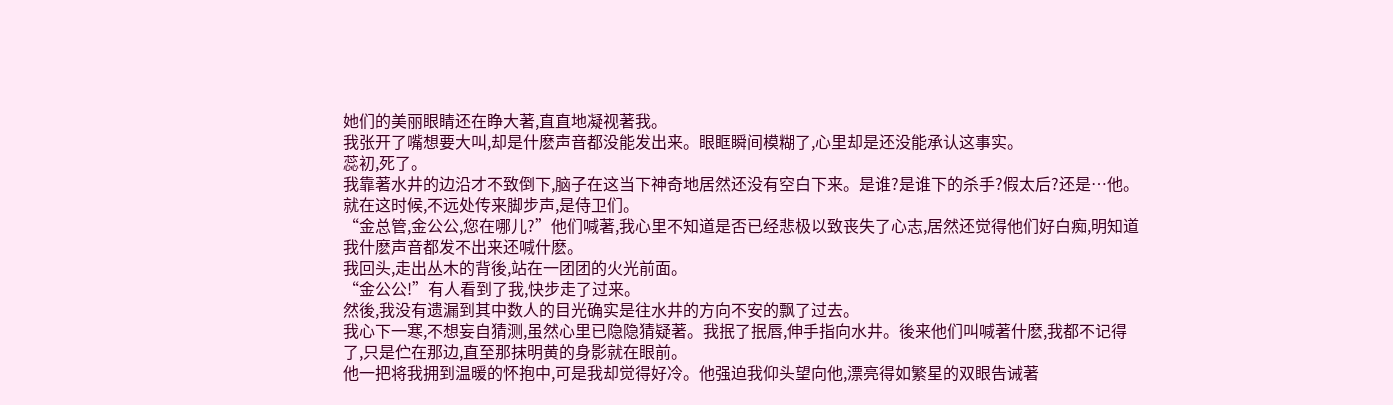她们的美丽眼睛还在睁大著,直直地凝视著我。
我张开了嘴想要大叫,却是什麽声音都没能发出来。眼眶瞬间模糊了,心里却是还没能承认这事实。
蕊初,死了。
我靠著水井的边沿才不致倒下,脑子在这当下神奇地居然还没有空白下来。是谁?是谁下的杀手?假太后?还是…他。
就在这时候,不远处传来脚步声,是侍卫们。
“金总管,金公公,您在哪儿?”他们喊著,我心里不知道是否已经悲极以致丧失了心志,居然还觉得他们好白痴,明知道我什麽声音都发不出来还喊什麽。
我回头,走出丛木的背後,站在一团团的火光前面。
“金公公!”有人看到了我,快步走了过来。
然後,我没有遗漏到其中数人的目光确实是往水井的方向不安的飘了过去。
我心下一寒,不想妄自猜测,虽然心里已隐隐猜疑著。我抿了抿唇,伸手指向水井。後来他们叫喊著什麽,我都不记得了,只是伫在那边,直至那抹明黄的身影就在眼前。
他一把将我拥到温暖的怀抱中,可是我却觉得好冷。他强迫我仰头望向他,漂亮得如繁星的双眼告诫著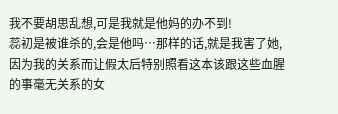我不要胡思乱想,可是我就是他妈的办不到!
蕊初是被谁杀的,会是他吗…那样的话,就是我害了她,因为我的关系而让假太后特别照看这本该跟这些血腥的事毫无关系的女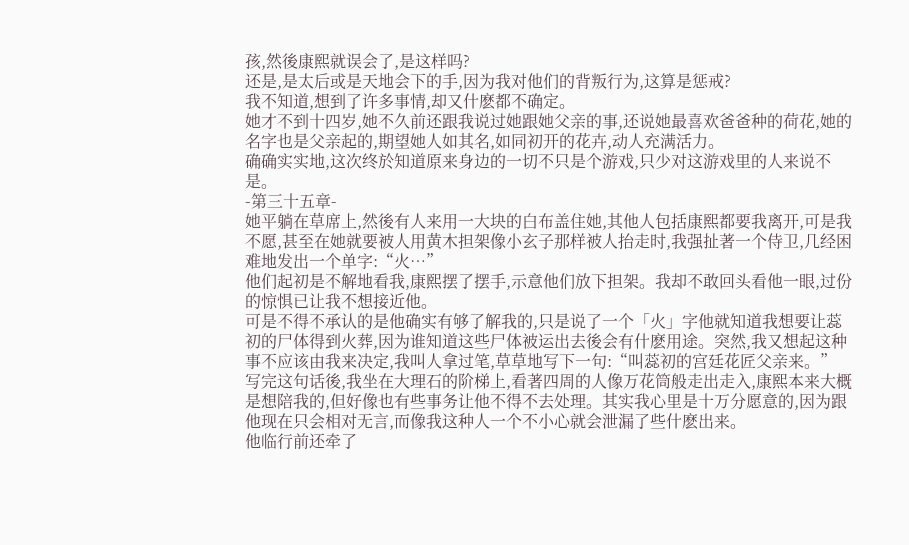孩,然後康熙就误会了,是这样吗?
还是,是太后或是天地会下的手,因为我对他们的背叛行为,这算是惩戒?
我不知道,想到了许多事情,却又什麽都不确定。
她才不到十四岁,她不久前还跟我说过她跟她父亲的事,还说她最喜欢爸爸种的荷花,她的名字也是父亲起的,期望她人如其名,如同初开的花卉,动人充满活力。
确确实实地,这次终於知道原来身边的一切不只是个游戏,只少对这游戏里的人来说不是。
-第三十五章-
她平躺在草席上,然後有人来用一大块的白布盖住她,其他人包括康熙都要我离开,可是我不愿,甚至在她就要被人用黄木担架像小玄子那样被人抬走时,我强扯著一个侍卫,几经困难地发出一个单字:“火…”
他们起初是不解地看我,康熙摆了摆手,示意他们放下担架。我却不敢回头看他一眼,过份的惊惧已让我不想接近他。
可是不得不承认的是他确实有够了解我的,只是说了一个「火」字他就知道我想要让蕊初的尸体得到火葬,因为谁知道这些尸体被运出去後会有什麽用途。突然,我又想起这种事不应该由我来决定,我叫人拿过笔,草草地写下一句:“叫蕊初的宫廷花匠父亲来。”
写完这句话後,我坐在大理石的阶梯上,看著四周的人像万花筒般走出走入,康熙本来大概是想陪我的,但好像也有些事务让他不得不去处理。其实我心里是十万分愿意的,因为跟他现在只会相对无言,而像我这种人一个不小心就会泄漏了些什麽出来。
他临行前还牵了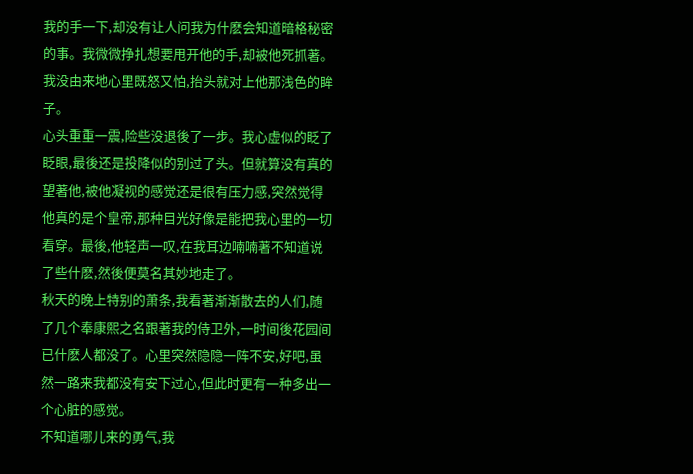我的手一下,却没有让人问我为什麽会知道暗格秘密的事。我微微挣扎想要甩开他的手,却被他死抓著。我没由来地心里既怒又怕,抬头就对上他那浅色的眸子。
心头重重一震,险些没退後了一步。我心虚似的眨了眨眼,最後还是投降似的别过了头。但就算没有真的望著他,被他凝视的感觉还是很有压力感,突然觉得他真的是个皇帝,那种目光好像是能把我心里的一切看穿。最後,他轻声一叹,在我耳边喃喃著不知道说了些什麽,然後便莫名其妙地走了。
秋天的晚上特别的萧条,我看著渐渐散去的人们,随了几个奉康熙之名跟著我的侍卫外,一时间後花园间已什麽人都没了。心里突然隐隐一阵不安,好吧,虽然一路来我都没有安下过心,但此时更有一种多出一个心脏的感觉。
不知道哪儿来的勇气,我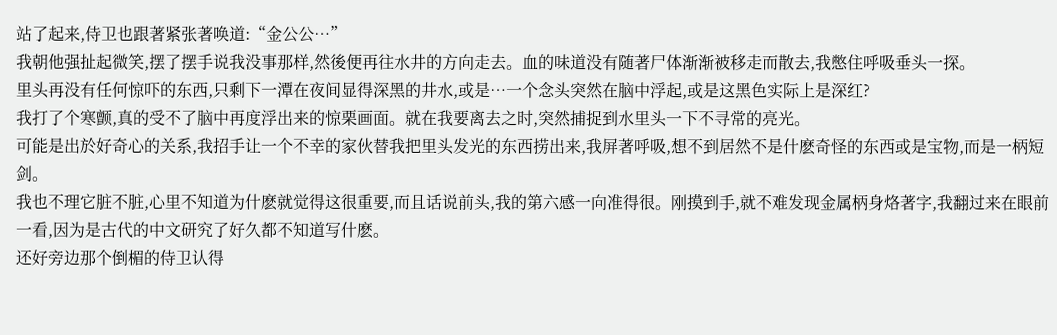站了起来,侍卫也跟著紧张著唤道:“金公公…”
我朝他强扯起微笑,摆了摆手说我没事那样,然後便再往水井的方向走去。血的味道没有随著尸体渐渐被移走而散去,我憋住呼吸垂头一探。
里头再没有任何惊吓的东西,只剩下一潭在夜间显得深黑的井水,或是…一个念头突然在脑中浮起,或是这黑色实际上是深红?
我打了个寒颤,真的受不了脑中再度浮出来的惊栗画面。就在我要离去之时,突然捕捉到水里头一下不寻常的亮光。
可能是出於好奇心的关系,我招手让一个不幸的家伙替我把里头发光的东西捞出来,我屏著呼吸,想不到居然不是什麽奇怪的东西或是宝物,而是一柄短剑。
我也不理它脏不脏,心里不知道为什麽就觉得这很重要,而且话说前头,我的第六感一向准得很。刚摸到手,就不难发现金属柄身烙著字,我翻过来在眼前一看,因为是古代的中文研究了好久都不知道写什麽。
还好旁边那个倒楣的侍卫认得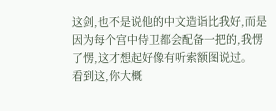这剑,也不是说他的中文造诣比我好,而是因为每个宫中侍卫都会配备一把的,我愣了愣,这才想起好像有听索额图说过。
看到这,你大概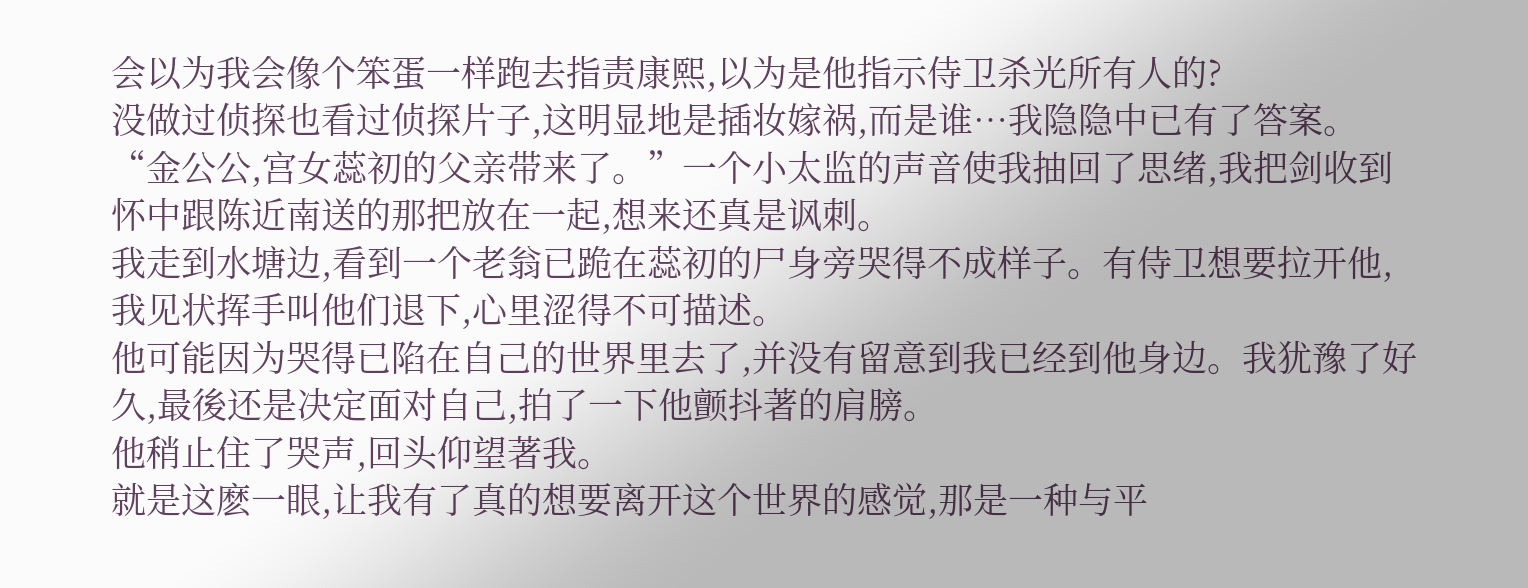会以为我会像个笨蛋一样跑去指责康熙,以为是他指示侍卫杀光所有人的?
没做过侦探也看过侦探片子,这明显地是插妆嫁祸,而是谁…我隐隐中已有了答案。
“金公公,宫女蕊初的父亲带来了。”一个小太监的声音使我抽回了思绪,我把剑收到怀中跟陈近南送的那把放在一起,想来还真是讽刺。
我走到水塘边,看到一个老翁已跪在蕊初的尸身旁哭得不成样子。有侍卫想要拉开他,我见状挥手叫他们退下,心里涩得不可描述。
他可能因为哭得已陷在自己的世界里去了,并没有留意到我已经到他身边。我犹豫了好久,最後还是决定面对自己,拍了一下他颤抖著的肩膀。
他稍止住了哭声,回头仰望著我。
就是这麽一眼,让我有了真的想要离开这个世界的感觉,那是一种与平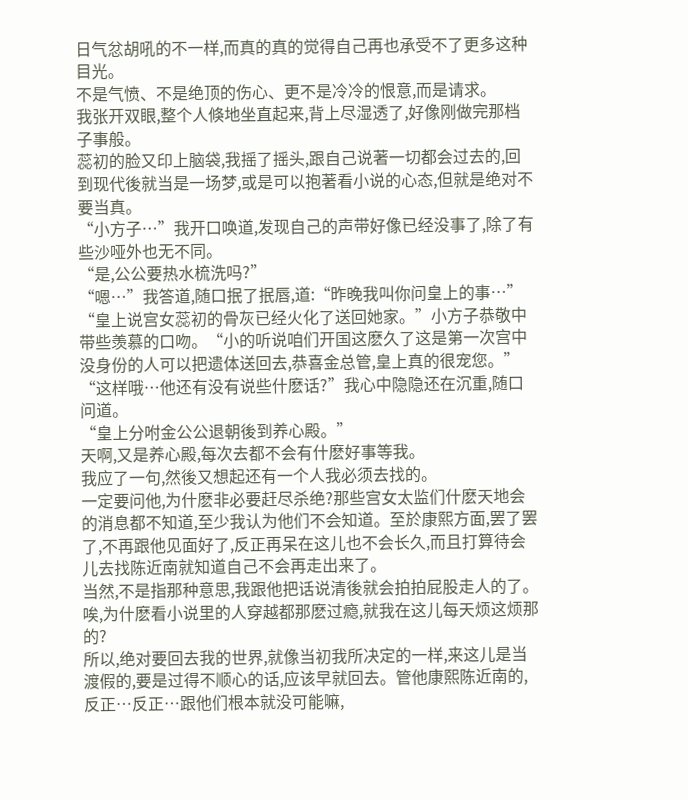日气忿胡吼的不一样,而真的真的觉得自己再也承受不了更多这种目光。
不是气愤、不是绝顶的伤心、更不是冷冷的恨意,而是请求。
我张开双眼,整个人倏地坐直起来,背上尽湿透了,好像刚做完那档子事般。
蕊初的脸又印上脑袋,我摇了摇头,跟自己说著一切都会过去的,回到现代後就当是一场梦,或是可以抱著看小说的心态,但就是绝对不要当真。
“小方子…”我开口唤道,发现自己的声带好像已经没事了,除了有些沙哑外也无不同。
“是,公公要热水梳洗吗?”
“嗯…”我答道,随口抿了抿唇,道:“昨晚我叫你问皇上的事…”
“皇上说宫女蕊初的骨灰已经火化了送回她家。”小方子恭敬中带些羡慕的口吻。“小的听说咱们开国这麽久了这是第一次宫中没身份的人可以把遗体送回去,恭喜金总管,皇上真的很宠您。”
“这样哦…他还有没有说些什麽话?”我心中隐隐还在沉重,随口问道。
“皇上分咐金公公退朝後到养心殿。”
天啊,又是养心殿,每次去都不会有什麽好事等我。
我应了一句,然後又想起还有一个人我必须去找的。
一定要问他,为什麽非必要赶尽杀绝?那些宫女太监们什麽天地会的消息都不知道,至少我认为他们不会知道。至於康熙方面,罢了罢了,不再跟他见面好了,反正再呆在这儿也不会长久,而且打算待会儿去找陈近南就知道自己不会再走出来了。
当然,不是指那种意思,我跟他把话说清後就会拍拍屁股走人的了。唉,为什麽看小说里的人穿越都那麽过瘾,就我在这儿每天烦这烦那的?
所以,绝对要回去我的世界,就像当初我所决定的一样,来这儿是当渡假的,要是过得不顺心的话,应该早就回去。管他康熙陈近南的,反正…反正…跟他们根本就没可能嘛,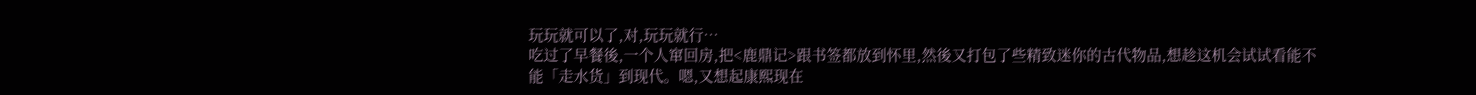玩玩就可以了,对,玩玩就行…
吃过了早餐後,一个人窜回房,把<鹿鼎记>跟书签都放到怀里,然後又打包了些精致迷你的古代物品,想趁这机会试试看能不能「走水货」到现代。嗯,又想起康熙现在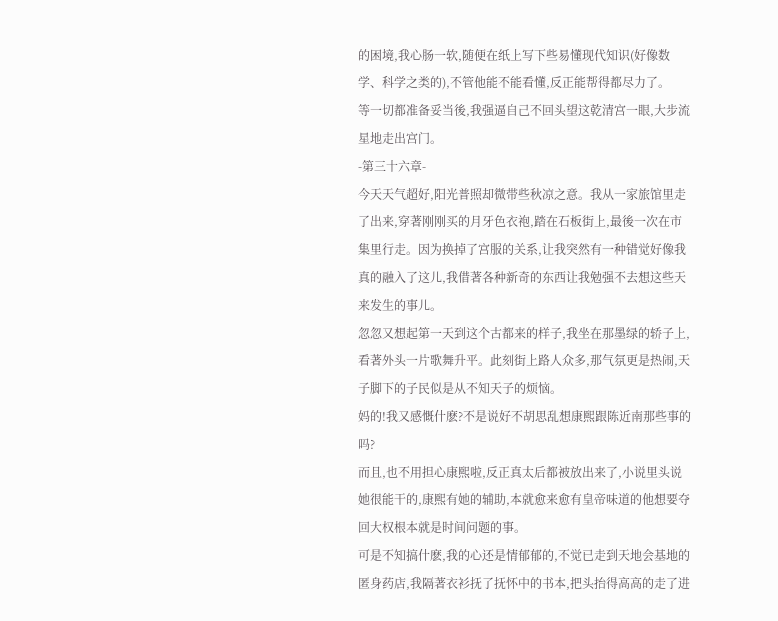的困境,我心肠一软,随便在纸上写下些易懂现代知识(好像数学、科学之类的),不管他能不能看懂,反正能帮得都尽力了。
等一切都准备妥当後,我强逼自己不回头望这乾清宫一眼,大步流星地走出宫门。
-第三十六章-
今天天气超好,阳光普照却微带些秋凉之意。我从一家旅馆里走了出来,穿著刚刚买的月牙色衣袍,踏在石板街上,最後一次在市集里行走。因为换掉了宫服的关系,让我突然有一种错觉好像我真的融入了这儿,我借著各种新奇的东西让我勉强不去想这些天来发生的事儿。
忽忽又想起第一天到这个古都来的样子,我坐在那墨绿的轿子上,看著外头一片歌舞升平。此刻街上路人众多,那气氛更是热闹,天子脚下的子民似是从不知天子的烦恼。
妈的!我又感慨什麽?不是说好不胡思乱想康熙跟陈近南那些事的吗?
而且,也不用担心康熙啦,反正真太后都被放出来了,小说里头说她很能干的,康熙有她的辅助,本就愈来愈有皇帝味道的他想要夺回大权根本就是时间问题的事。
可是不知搞什麽,我的心还是情郁郁的,不觉已走到天地会基地的匿身药店,我隔著衣衫抚了抚怀中的书本,把头抬得高高的走了进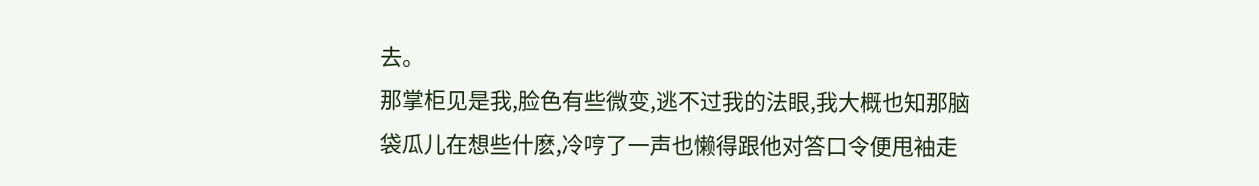去。
那掌柜见是我,脸色有些微变,逃不过我的法眼,我大概也知那脑袋瓜儿在想些什麽,冷哼了一声也懒得跟他对答口令便甩袖走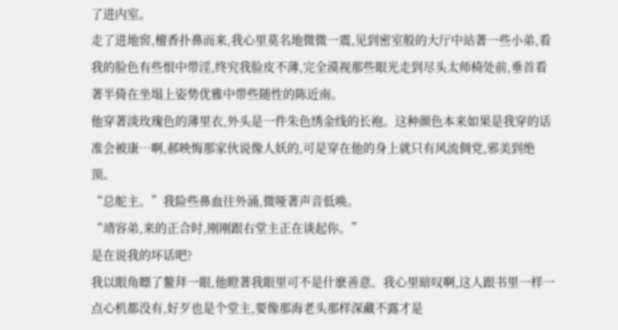了进内室。
走了进地窖,檀香扑鼻而来,我心里莫名地微微一震,见到密室般的大厅中站著一些小弟,看我的脸色有些恨中带淫,终究我脸皮不薄,完全漠视那些眼光走到尽头太师椅处前,垂首看著半倚在坐塌上姿势优雅中带些随性的陈近南。
他穿著淡玫瑰色的薄里衣,外头是一件朱色绣金线的长袍。这种颜色本来如果是我穿的话准会被康…啊,郝映悔那家伙说像人妖的,可是穿在他的身上就只有风流倜党,邪美到绝顶。
“总舵主。”我险些鼻血往外涌,微哑著声音低唤。
“靖容弟,来的正合时,刚刚跟右堂主正在谈起你。”
是在说我的坏话吧?
我以眼角瞟了鳌拜一眼,他瞪著我眼里可不是什麽善意。我心里暗叹啊,这人跟书里一样一点心机都没有,好歹也是个堂主,要像那海老头那样深藏不露才是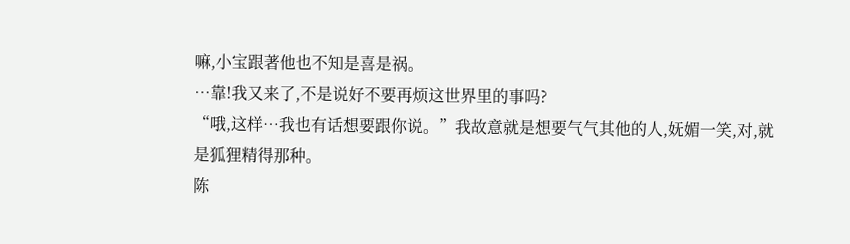嘛,小宝跟著他也不知是喜是祸。
…靠!我又来了,不是说好不要再烦这世界里的事吗?
“哦,这样…我也有话想要跟你说。”我故意就是想要气气其他的人,妩媚一笑,对,就是狐狸精得那种。
陈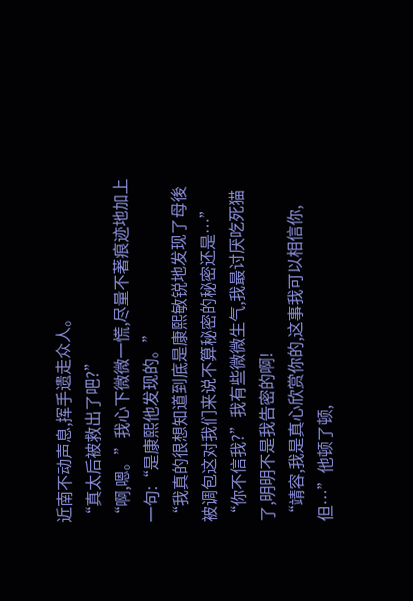近南不动声息,挥手遗走众人。
“真太后被救出了吧?”
“啊,嗯。”我心下微微一慌,尽量不著痕迹地加上一句:“是康熙他发现的。”
“我真的很想知道到底是康熙敏锐地发现了母後被调包这对我们来说不算秘密的秘密还是…”
“你不信我?”我有些微微生气,我最讨厌吃死猫了,明明不是我告密的啊!
“靖容,我是真心欣赏你的,这事我可以相信你,但…”他顿了顿,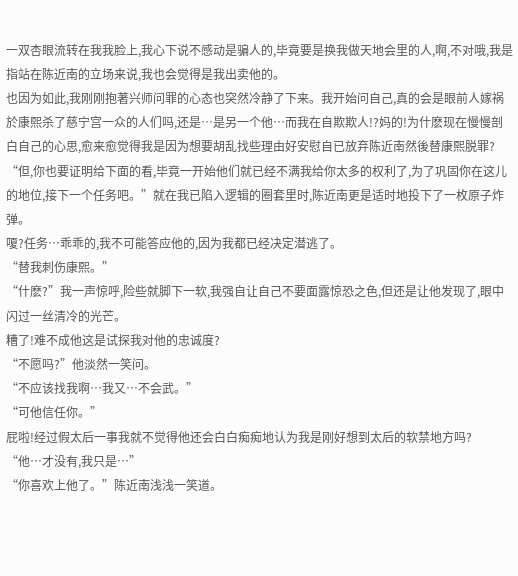一双杏眼流转在我我脸上,我心下说不感动是骗人的,毕竟要是换我做天地会里的人,啊,不对哦,我是指站在陈近南的立场来说,我也会觉得是我出卖他的。
也因为如此,我刚刚抱著兴师问罪的心态也突然冷静了下来。我开始问自己,真的会是眼前人嫁祸於康熙杀了慈宁宫一众的人们吗,还是…是另一个他…而我在自欺欺人!?妈的!为什麽现在慢慢剖白自己的心思,愈来愈觉得我是因为想要胡乱找些理由好安慰自已放弃陈近南然後替康熙脱罪?
“但,你也要证明给下面的看,毕竟一开始他们就已经不满我给你太多的权利了,为了巩固你在这儿的地位,接下一个任务吧。”就在我已陷入逻辑的圈套里时,陈近南更是适时地投下了一枚原子炸弹。
嗄?任务…乖乖的,我不可能答应他的,因为我都已经决定潜逃了。
“替我刺伤康熙。”
“什麽?”我一声惊呼,险些就脚下一软,我强自让自己不要面露惊恐之色,但还是让他发现了,眼中闪过一丝清冷的光芒。
糟了!难不成他这是试探我对他的忠诚度?
“不愿吗?”他淡然一笑问。
“不应该找我啊…我又…不会武。”
“可他信任你。”
屁啦!经过假太后一事我就不觉得他还会白白痴痴地认为我是刚好想到太后的软禁地方吗?
“他…才没有,我只是…”
“你喜欢上他了。”陈近南浅浅一笑道。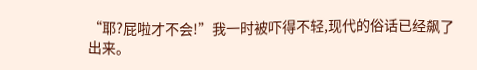“耶?屁啦才不会!”我一时被吓得不轻,现代的俗话已经飙了出来。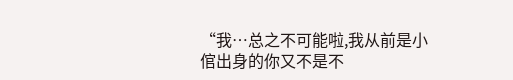“我…总之不可能啦,我从前是小倌出身的你又不是不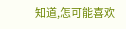知道,怎可能喜欢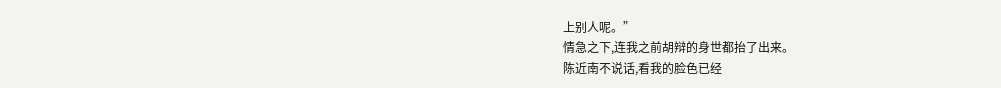上别人呢。”
情急之下,连我之前胡辩的身世都抬了出来。
陈近南不说话,看我的脸色已经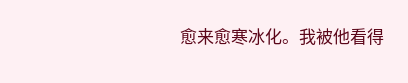愈来愈寒冰化。我被他看得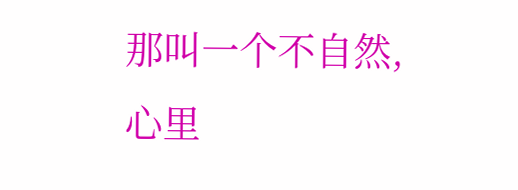那叫一个不自然,心里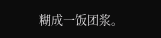糊成一饭团浆。